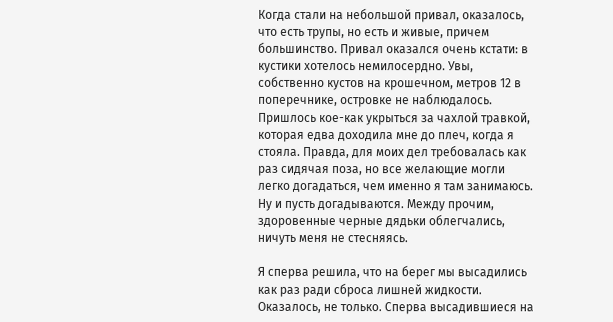Когда стали на небольшой привал, оказалось, что есть трупы, но есть и живые, причем большинство. Привал оказался очень кстати: в кустики хотелось немилосердно. Увы, собственно кустов на крошечном, метров 12 в поперечнике, островке не наблюдалось. Пришлось кое-как укрыться за чахлой травкой, которая едва доходила мне до плеч, когда я стояла. Правда, для моих дел требовалась как раз сидячая поза, но все желающие могли легко догадаться, чем именно я там занимаюсь. Ну и пусть догадываются. Между прочим, здоровенные черные дядьки облегчались, ничуть меня не стесняясь.

Я сперва решила, что на берег мы высадились как раз ради сброса лишней жидкости. Оказалось, не только. Сперва высадившиеся на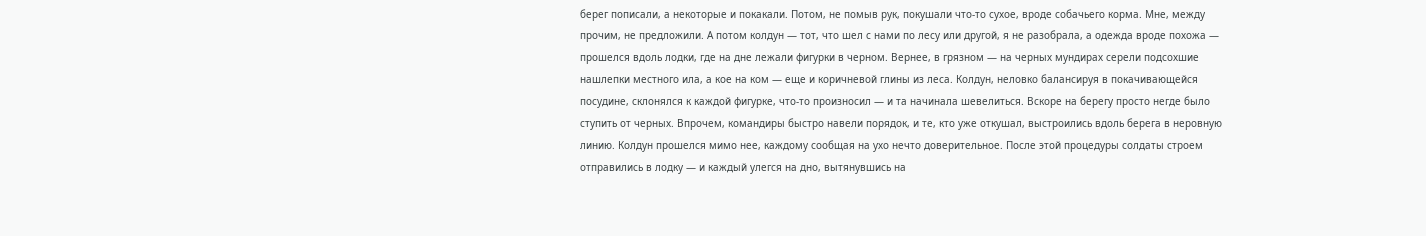берег пописали, а некоторые и покакали. Потом, не помыв рук, покушали что-то сухое, вроде собачьего корма. Мне, между прочим, не предложили. А потом колдун — тот, что шел с нами по лесу или другой, я не разобрала, а одежда вроде похожа — прошелся вдоль лодки, где на дне лежали фигурки в черном. Вернее, в грязном — на черных мундирах серели подсохшие нашлепки местного ила, а кое на ком — еще и коричневой глины из леса. Колдун, неловко балансируя в покачивающейся посудине, склонялся к каждой фигурке, что-то произносил — и та начинала шевелиться. Вскоре на берегу просто негде было ступить от черных. Впрочем, командиры быстро навели порядок, и те, кто уже откушал, выстроились вдоль берега в неровную линию. Колдун прошелся мимо нее, каждому сообщая на ухо нечто доверительное. После этой процедуры солдаты строем отправились в лодку — и каждый улегся на дно, вытянувшись на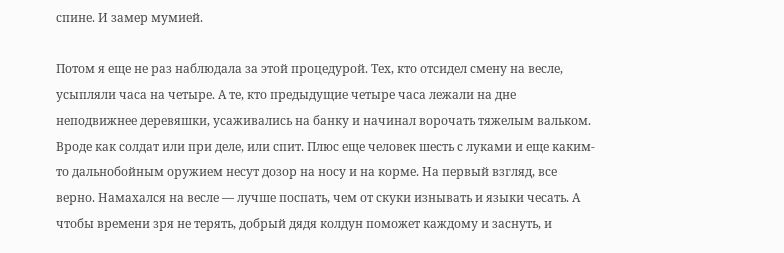спине. И замер мумией.

Потом я еще не раз наблюдала за этой процедурой. Тех, кто отсидел смену на весле, усыпляли часа на четыре. А те, кто предыдущие четыре часа лежали на дне неподвижнее деревяшки, усаживались на банку и начинал ворочать тяжелым вальком. Вроде как солдат или при деле, или спит. Плюс еще человек шесть с луками и еще каким-то дальнобойным оружием несут дозор на носу и на корме. На первый взгляд, все верно. Намахался на весле — лучше поспать, чем от скуки изнывать и языки чесать. А чтобы времени зря не терять, добрый дядя колдун поможет каждому и заснуть, и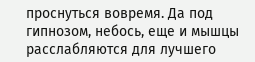проснуться вовремя. Да под гипнозом, небось, еще и мышцы расслабляются для лучшего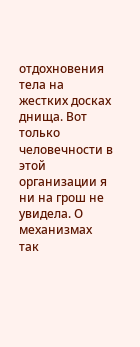отдохновения тела на жестких досках днища. Вот только человечности в этой организации я ни на грош не увидела. О механизмах так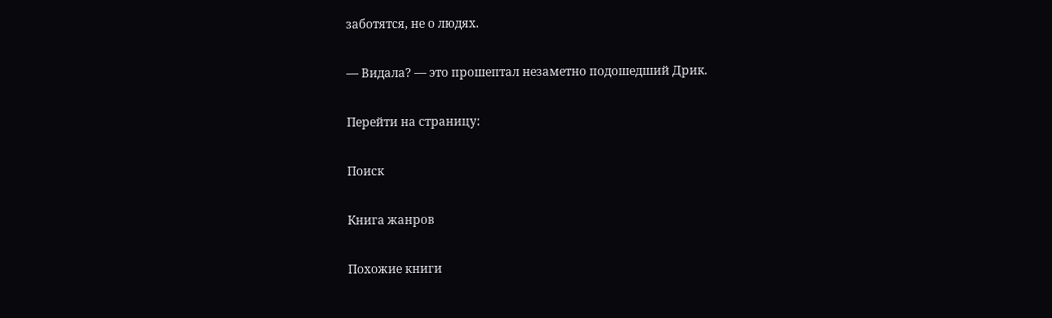заботятся, не о людях.

— Видала? — это прошептал незаметно подошедший Дрик.

Перейти на страницу:

Поиск

Книга жанров

Похожие книги